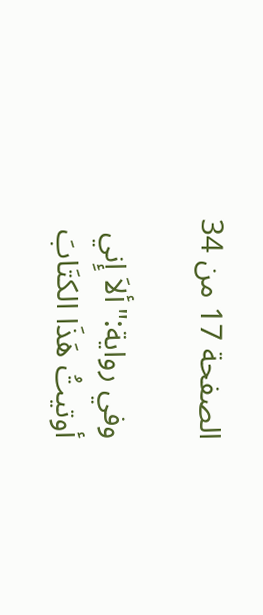الصفحة 17 من 34

وفي رواية:"ألاَ إِني أوتيتُ هَذَا الكتَابَ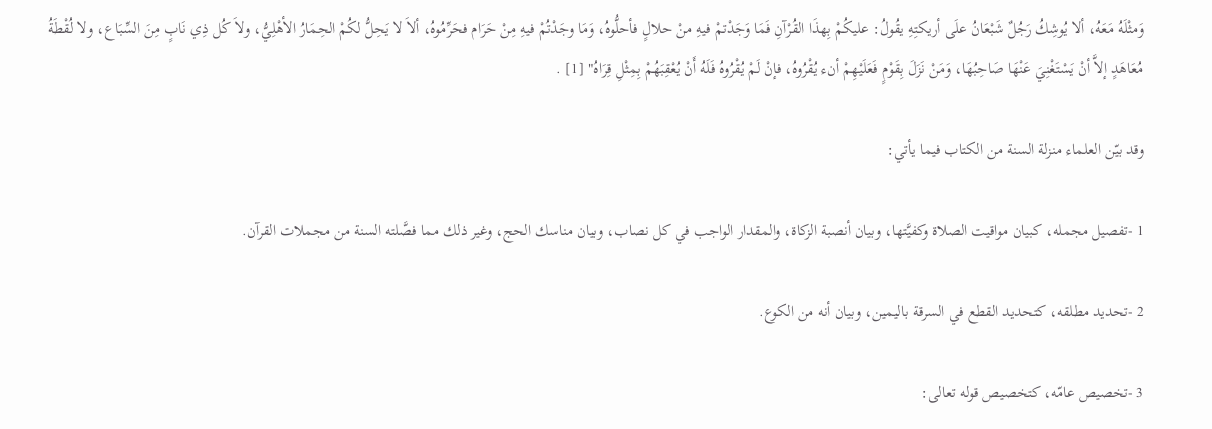وَمثْلَهُ مَعَهُ، ألا يُوشِكُ رَجُلٌ شَبْعَانُ علَى أريكتِهِ يقُولُ: عليكُمْ بِهذَا القُرْآنِ فَمَا وَجَدْتمْ فيهِ منْ حلالٍ فأحلُّوهُ، وَمَا وجَدْتُمْ فيهِ مِنْ حَرَام فحَرِّمُوهُ، ألاَ لا يَحِلُّ لكُمْ الحِمَارُ الأهْلِيُّ، ولاَ كُل ذِي نَابٍ مِنَ السِّبَاع، ولا لُقْطَةُ مُعَاهَدٍ إلاَّ أنْ يَسْتَغْنِيَ عَنْهَا صَاحِبُهَا، وَمَنْ نَزَلَ بِقَوْمٍ فَعَلَيْهِمْ أنء يُقْرُوهُ، فإنْ لَمْ يُقْرُوهُ فَلَهُ أَنْ يُعْقِبَهُمْ بِمِثْلِ قِرَاهُ" [1] .

وقد بيّن العلماء منزلة السنة من الكتاب فيما يأتي:

1 -تفصيل مجمله، كبيان مواقيت الصلاة وكفيَّتها، وبيان أنصبة الزكاة، والمقدار الواجب في كل نصاب، وبيان مناسك الحج، وغير ذلك مما فصَّلته السنة من مجملات القرآن.

2 -تحديد مطلقه، كتحديد القطع في السرقة باليمين، وبيان أنه من الكوع.

3 -تخصيص عامّه، كتخصيص قوله تعالى: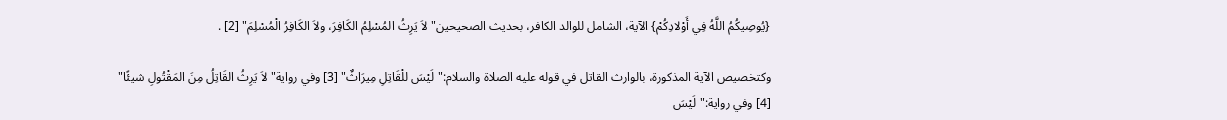{يُوصِيكُمُ اللَّهُ فِي أَوْلادِكُمْ} الآية، الشامل للوالد الكافر، بحديث الصحيحين"لاَ يَرِثُ المُسْلِمُ الكَافِرَ، ولاَ الكَافِرُ الْمُسْلِمَ" [2] .

وكتخصيص الآية المذكورة، بالوارث القاتل في قوله عليه الصلاة والسلام:"لَيْسَ للْقَاتِلِ مِيرَاثٌ" [3] وفي رواية"لاَ يَرِثُ القَاتِلُ مِنَ المَقْتُولِ شيئًا" [4] وفي رواية:"لَيْسَ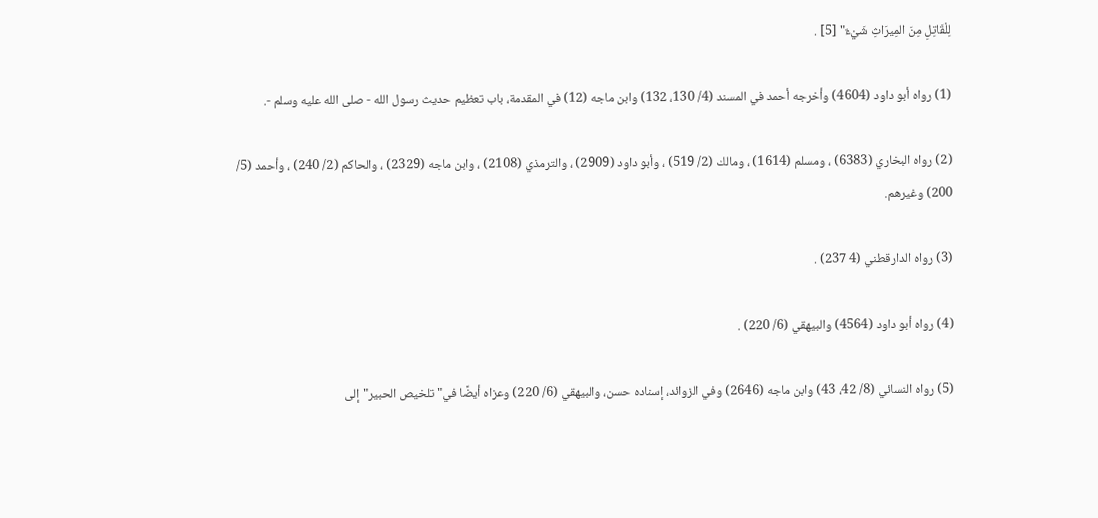لِلْقَاتِلِ مِنَ المِيرَاثِ شَيْءٌ" [5] .

(1) رواه أبو داود (4604) وأخرجه أحمد في المسند (4/ 130، 132) وابن ماجه (12) في المقدمة، باب تعظيم حديث رسول الله - صلى الله عليه وسلم -.

(2) رواه البخاري (6383) ، ومسلم (1614) ، ومالك (2/ 519) ، وأبو داود (2909) ، والترمذي (2108) ، وابن ماجه (2329) ، والحاكم (2/ 240) ، وأحمد (5/ 200) وغيرهم.

(3) رواه الدارقطني (4 237) .

(4) رواه أبو داود (4564) والبيهقي (6/ 220) .

(5) رواه النسائي (8/ 42، 43) وابن ماجه (2646) وفي الزوائد، إسناده حسن، والبيهقي (6/ 220) وعزاه أيضًا في"تلخيص الحبير"إلى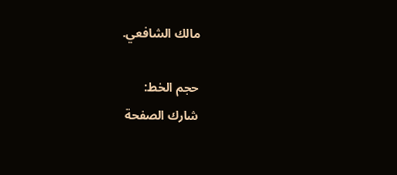مالك الشافعي.

حجم الخط:
شارك الصفحة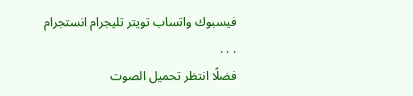فيسبوك واتساب تويتر تليجرام انستجرام
. . .
فضلًا انتظر تحميل الصوت